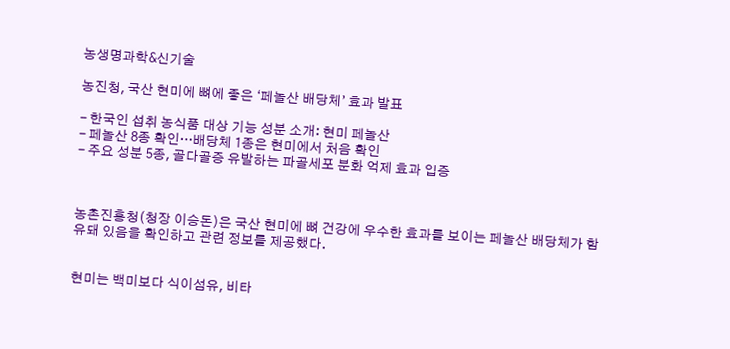농생명과학&신기술

농진청, 국산 현미에 뼈에 좋은 ‘페놀산 배당체’ 효과 발표

- 한국인 섭취 농식품 대상 기능 성분 소개: 현미 페놀산
- 페놀산 8종 확인…배당체 1종은 현미에서 처음 확인
- 주요 성분 5종, 골다골증 유발하는 파골세포 분화 억제 효과 입증



농촌진흥청(청장 이승돈)은 국산 현미에 뼈 건강에 우수한 효과를 보이는 페놀산 배당체가 함유돼 있음을 확인하고 관련 정보를 제공했다.


현미는 백미보다 식이섬유, 비타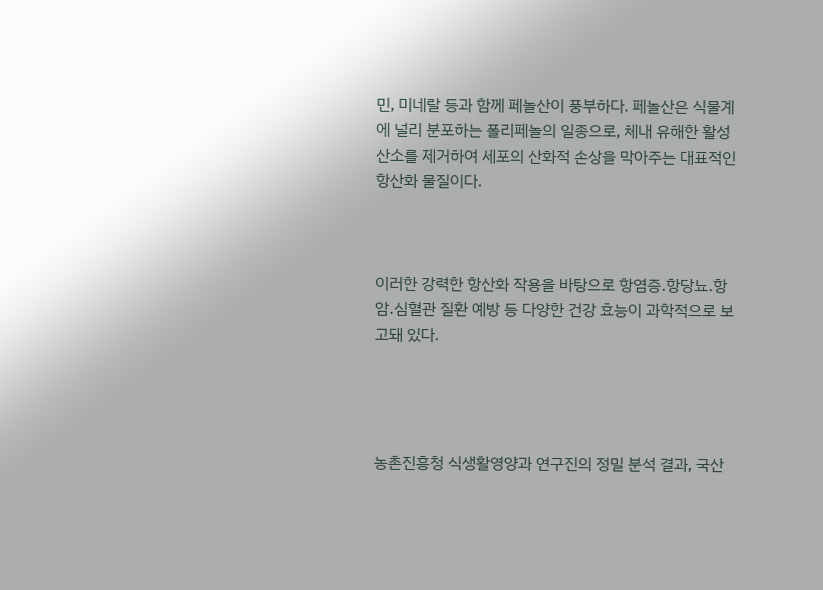민, 미네랄 등과 함께 페놀산이 풍부하다. 페놀산은 식물계에 널리 분포하는 폴리페놀의 일종으로, 체내 유해한 활성산소를 제거하여 세포의 산화적 손상을 막아주는 대표적인 항산화 물질이다.



이러한 강력한 항산화 작용을 바탕으로 항염증․항당뇨․항암․심혈관 질환 예방 등 다양한 건강 효능이 과학적으로 보고돼 있다.




농촌진흥청 식생활영양과 연구진의 정밀 분석 결과, 국산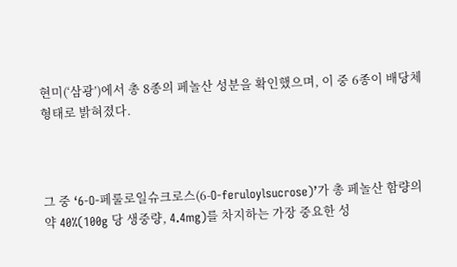현미(‘삼광’)에서 총 8종의 페놀산 성분을 확인했으며, 이 중 6종이 배당체 형태로 밝혀졌다.



그 중 ‘6-O-페룰로일슈크로스(6-O-feruloylsucrose)’가 총 페놀산 함량의 약 40%(100g 당 생중량, 4.4mg)를 차지하는 가장 중요한 성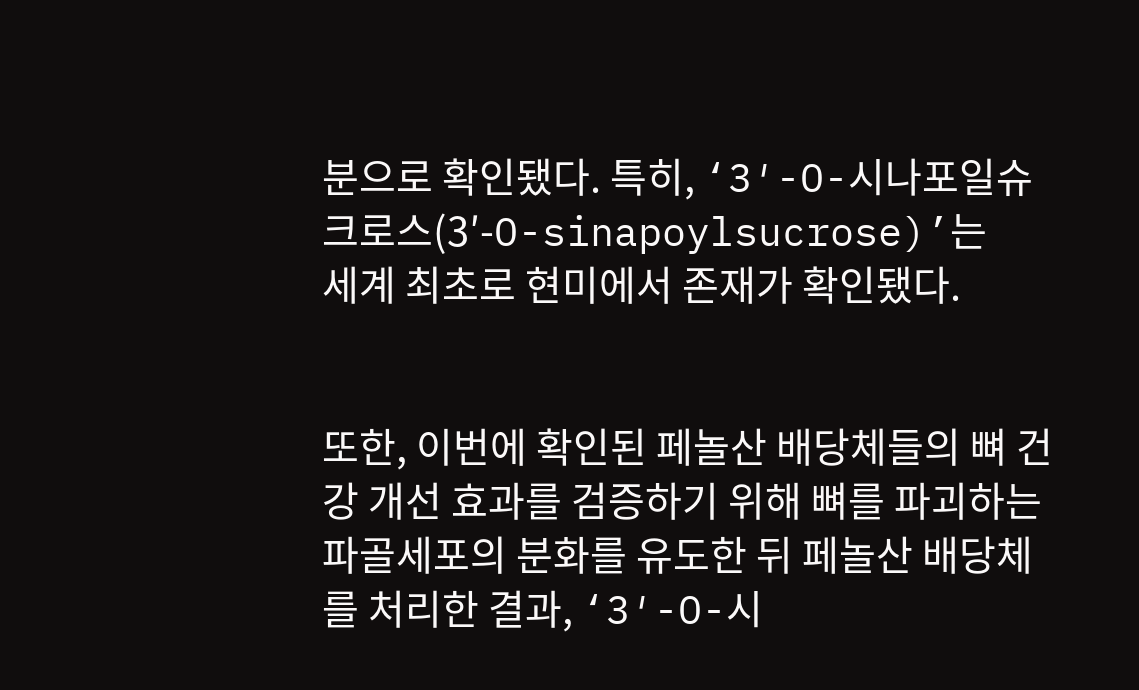분으로 확인됐다. 특히, ‘3′-O-시나포일슈크로스(3′-O-sinapoylsucrose)’는 세계 최초로 현미에서 존재가 확인됐다.


또한, 이번에 확인된 페놀산 배당체들의 뼈 건강 개선 효과를 검증하기 위해 뼈를 파괴하는 파골세포의 분화를 유도한 뒤 페놀산 배당체를 처리한 결과, ‘3′-O-시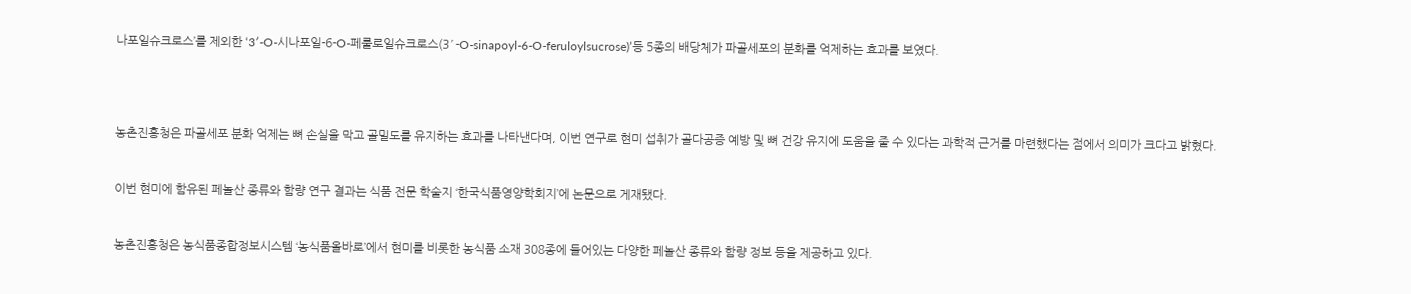나포일슈크로스’를 제외한 ‘3′-O-시나포일-6-O-페룰로일슈크로스(3′-O-sinapoyl-6-O-feruloylsucrose)’등 5종의 배당체가 파골세포의 분화를 억제하는 효과를 보였다.




농촌진흥청은 파골세포 분화 억제는 뼈 손실을 막고 골밀도를 유지하는 효과를 나타낸다며, 이번 연구로 현미 섭취가 골다공증 예방 및 뼈 건강 유지에 도움을 줄 수 있다는 과학적 근거를 마련했다는 점에서 의미가 크다고 밝혔다.


이번 현미에 함유된 페놀산 종류와 함량 연구 결과는 식품 전문 학술지 ‘한국식품영양학회지’에 논문으로 게재됐다.


농촌진흥청은 농식품종합정보시스템 ‘농식품올바로’에서 현미를 비롯한 농식품 소재 308종에 들어있는 다양한 페놀산 종류와 함량 정보 등을 제공하고 있다.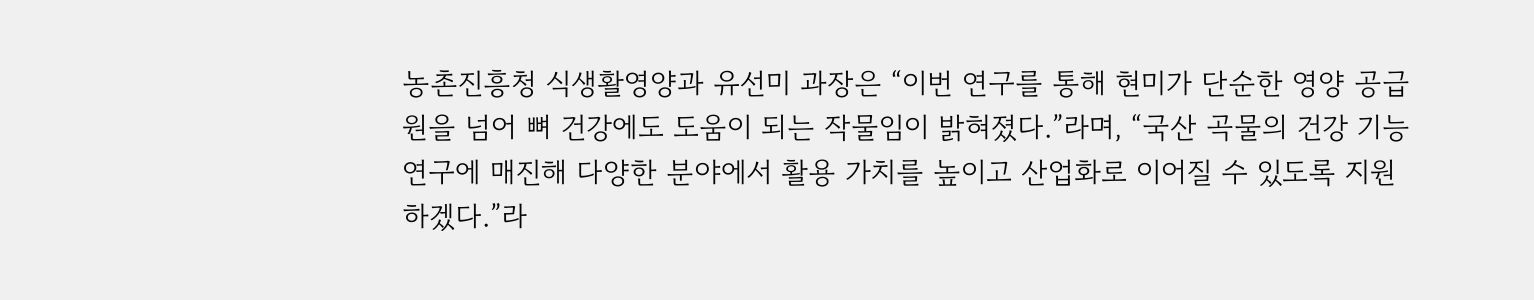농촌진흥청 식생활영양과 유선미 과장은 “이번 연구를 통해 현미가 단순한 영양 공급원을 넘어 뼈 건강에도 도움이 되는 작물임이 밝혀졌다.”라며, “국산 곡물의 건강 기능 연구에 매진해 다양한 분야에서 활용 가치를 높이고 산업화로 이어질 수 있도록 지원하겠다.”라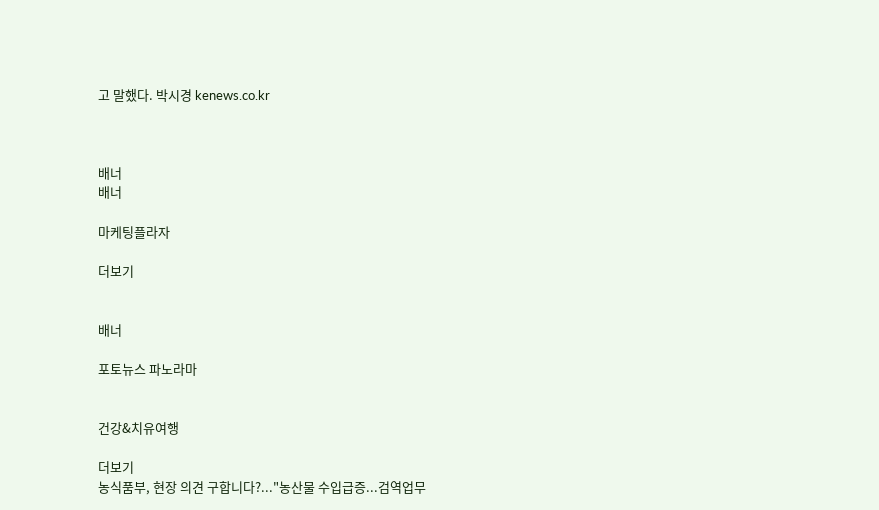고 말했다. 박시경 kenews.co.kr



배너
배너

마케팅플라자

더보기


배너

포토뉴스 파노라마


건강&치유여행

더보기
농식품부, 현장 의견 구합니다?..."농산물 수입급증...검역업무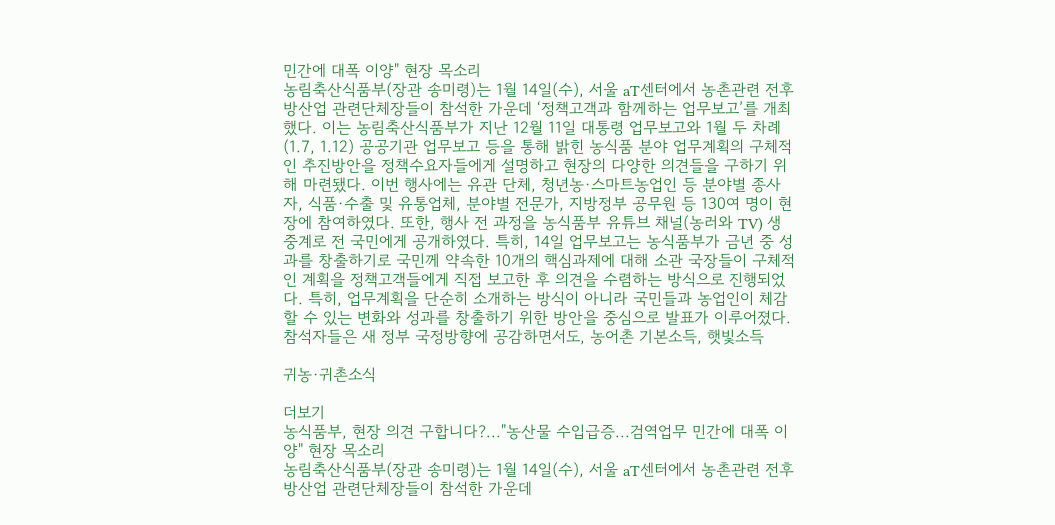민간에 대폭 이양" 현장 목소리
농림축산식품부(장관 송미령)는 1월 14일(수), 서울 aT센터에서 농촌관련 전후방산업 관련단체장들이 참석한 가운데 ‘정책고객과 함께하는 업무보고’를 개최했다. 이는 농림축산식품부가 지난 12월 11일 대통령 업무보고와 1월 두 차례(1.7, 1.12) 공공기관 업무보고 등을 통해 밝힌 농식품 분야 업무계획의 구체적인 추진방안을 정책수요자들에게 설명하고 현장의 다양한 의견들을 구하기 위해 마련됐다. 이번 행사에는 유관 단체, 청년농·스마트농업인 등 분야별 종사자, 식품·수출 및 유통업체, 분야별 전문가, 지방정부 공무원 등 130여 명이 현장에 참여하였다. 또한, 행사 전 과정을 농식품부 유튜브 채널(농러와 TV) 생중계로 전 국민에게 공개하였다. 특히, 14일 업무보고는 농식품부가 금년 중 성과를 창출하기로 국민께 약속한 10개의 핵심과제에 대해 소관 국장들이 구체적인 계획을 정책고객들에게 직접 보고한 후 의견을 수렴하는 방식으로 진행되었다. 특히, 업무계획을 단순히 소개하는 방식이 아니라 국민들과 농업인이 체감할 수 있는 변화와 성과를 창출하기 위한 방안을 중심으로 발표가 이루어졌다. 참석자들은 새 정부 국정방향에 공감하면서도, 농어촌 기본소득, 햇빛소득

귀농·귀촌소식

더보기
농식품부, 현장 의견 구합니다?..."농산물 수입급증...검역업무 민간에 대폭 이양" 현장 목소리
농림축산식품부(장관 송미령)는 1월 14일(수), 서울 aT센터에서 농촌관련 전후방산업 관련단체장들이 참석한 가운데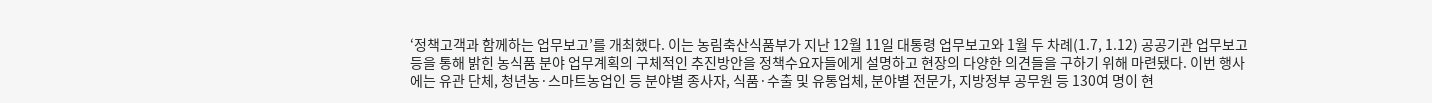‘정책고객과 함께하는 업무보고’를 개최했다. 이는 농림축산식품부가 지난 12월 11일 대통령 업무보고와 1월 두 차례(1.7, 1.12) 공공기관 업무보고 등을 통해 밝힌 농식품 분야 업무계획의 구체적인 추진방안을 정책수요자들에게 설명하고 현장의 다양한 의견들을 구하기 위해 마련됐다. 이번 행사에는 유관 단체, 청년농·스마트농업인 등 분야별 종사자, 식품·수출 및 유통업체, 분야별 전문가, 지방정부 공무원 등 130여 명이 현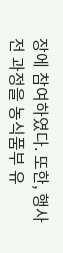장에 참여하였다. 또한, 행사 전 과정을 농식품부 유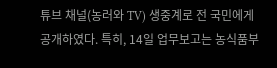튜브 채널(농러와 TV) 생중계로 전 국민에게 공개하였다. 특히, 14일 업무보고는 농식품부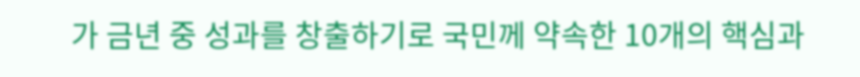가 금년 중 성과를 창출하기로 국민께 약속한 10개의 핵심과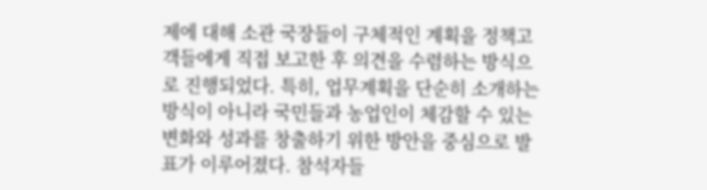제에 대해 소관 국장들이 구체적인 계획을 정책고객들에게 직접 보고한 후 의견을 수렴하는 방식으로 진행되었다. 특히, 업무계획을 단순히 소개하는 방식이 아니라 국민들과 농업인이 체감할 수 있는 변화와 성과를 창출하기 위한 방안을 중심으로 발표가 이루어졌다. 참석자들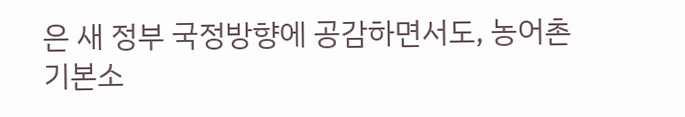은 새 정부 국정방향에 공감하면서도, 농어촌 기본소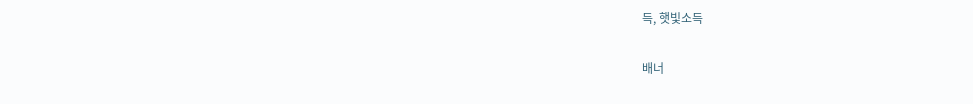득, 햇빛소득

배너